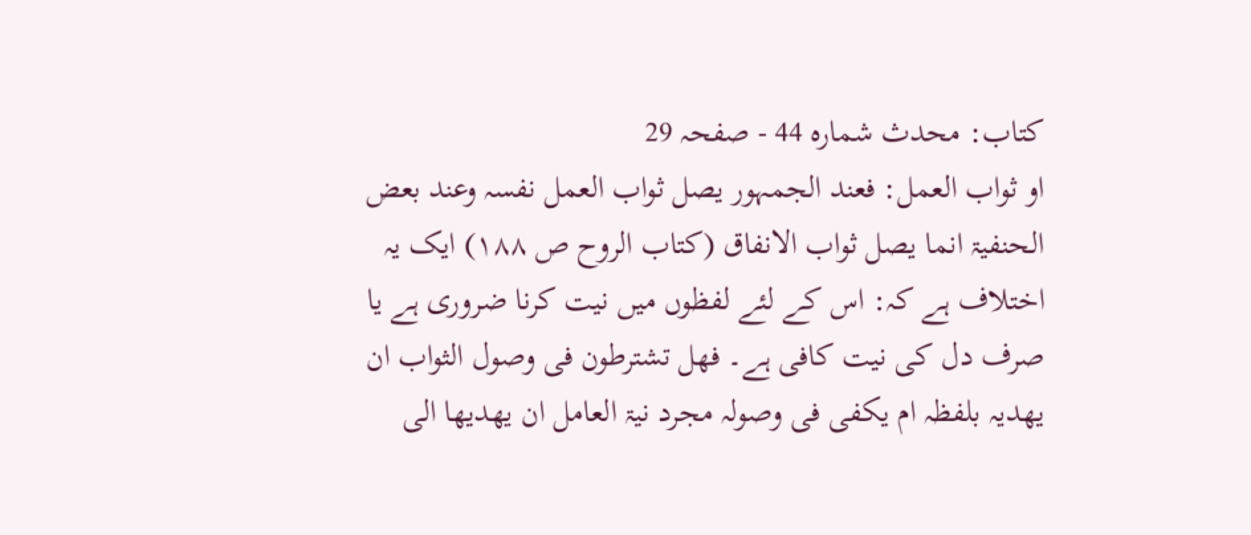کتاب: محدث شمارہ 44 - صفحہ 29
او ثواب العمل: فعند الجمہور یصل ثواب العمل نفسہ وعند بعض الحنفیۃ انما یصل ثواب الانفاق (کتاب الروح ص ۱۸۸) ایک یہ اختلاف ہے کہ: اس کے لئے لفظوں میں نیت کرنا ضروری ہے یا صرف دل کی نیت کافی ہے۔ فھل تشترطون فی وصول الثواب ان یھدیہ بلفظہ ام یکفی فی وصولہ مجرد نیۃ العامل ان یھدیھا الی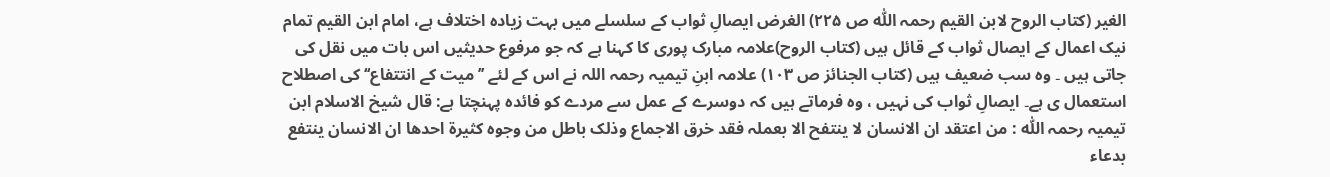الغیر (کتاب الروح لابن القیم رحمہ اللّٰہ ص ۲۲۵) الغرض ایصالِ ثواب کے سلسلے میں بہت زیادہ اختلاف ہے، امام ابن القیم تمام نیک اعمال کے ایصال ثواب کے قائل ہیں (کتاب الروح)علامہ مبارک پوری کا کہنا ہے کہ جو مرفوع حدیثیں اس بات میں نقل کی جاتی ہیں ۔ وہ سب ضعیف ہیں (کتاب الجنائز ص ۱۰۳) علامہ ابنِ تیمیہ رحمہ اللہ نے اس کے لئے ’’میت کے انتتفاع‘‘ کی اصطلاح استعمال ی ہے۔ ایصالِ ثواب کی نہیں ، وہ فرماتے ہیں کہ دوسرے کے عمل سے مردے کو فائدہ پہنچتا ہے: قال شیخ الاسلام ابن تیمیہ رحمہ اللّٰہ : من اعتقد ان الانسان لا ینتفح الا بعملہ فقد خرق الاجماع وذلک باطل من وجوہ کثیرۃ احدھا ان الانسان ینتفع بدعاء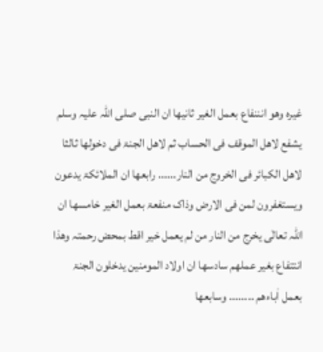غیرہ وھو انننفاع بعمل الغیر ثانیھا ان النبی صلی اللّٰہ علیہ وسلم یشفع لاھل الموقف فی الحساب ثم لاھل الجنۃ فی دخولھا ثالثا لاھل الکبائر فی الخروج من النار...... رابعھا ان الملائکۃ یدعون ویستغفرون لمن فی الارض وذاک منفعۃ بعمل الغیر خامسھا ان اللّٰہ تعالٰی یخرج من النار من لم یعمل خیر اقط بمحض رحمتہ وھذا انتتفاع بغیر عملھم سادسھا ان اولاد المومنین یدخلون الجنۃ بعمل اٰباءھم ........ وسابعھا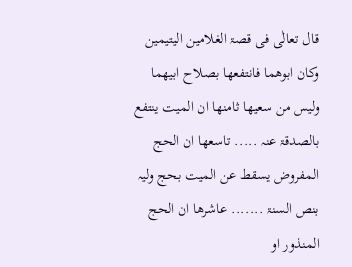قال تعالٰی فی قصۃ الغلامین الیتیمین وکان ابوھما فانتفعھا بصلاح ابیھما ولیس من سعیھا ثامنھا ان المیت ینتفع بالصدقۃ عنہ ..... تاسعھا ان الحج المفروض یسقط عن المیت بحج ولیہ بنص السنۃ ....... عاشرھا ان الحج المنذور او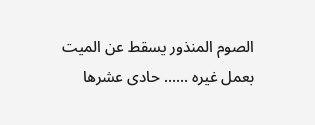الصوم المنذور یسقط عن المیت بعمل غیرہ ...... حادی عشرھا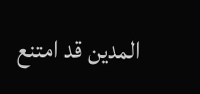المدین قد امتنع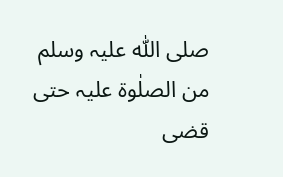صلی اللّٰہ علیہ وسلم من الصلٰوۃ علیہ حتی قضی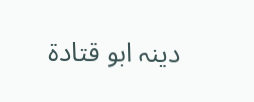دینہ ابو قتادۃ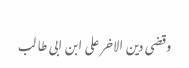وقضی دین الاخر علی ابن ابی طالب